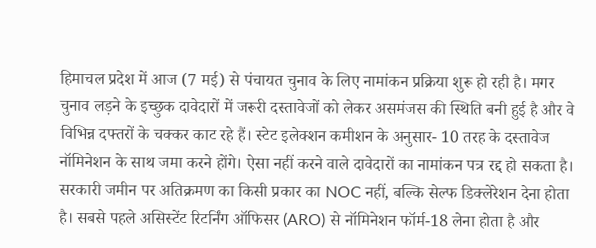हिमाचल प्रदेश में आज (7 मई) से पंचायत चुनाव के लिए नामांकन प्रक्रिया शुरू हो रही है। मगर चुनाव लड़ने के इच्छुक दावेदारों में जरूरी दस्तावेजों को लेकर असमंजस की स्थिति बनी हुई है और वे विभिन्न दफ्तरों के चक्कर काट रहे हैं। स्टेट इलेक्शन कमीशन के अनुसार- 10 तरह के दस्तावेज नॉमिनेशन के साथ जमा करने होंगे। ऐसा नहीं करने वाले दावेदारों का नामांकन पत्र रद्द हो सकता है। सरकारी जमीन पर अतिक्रमण का किसी प्रकार का NOC नहीं, बल्कि सेल्फ डिक्लेरेशन देना होता है। सबसे पहले असिस्टेंट रिटर्निंग ऑफिसर (ARO) से नॉमिनेशन फॉर्म-18 लेना होता है और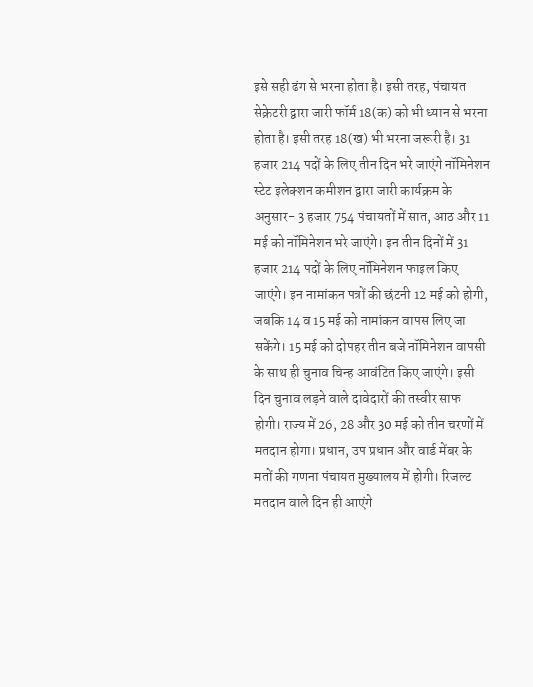इसे सही ढंग से भरना होता है। इसी तरह, पंचायत सेक्रेटरी द्वारा जारी फॉर्म 18(क) को भी ध्यान से भरना होता है। इसी तरह 18(ख) भी भरना जरूरी है। 31 हजार 214 पदों के लिए तीन दिन भरे जाएंगे नॉमिनेशन स्टेट इलेक्शन कमीशन द्वारा जारी कार्यक्रम के अनुसार- 3 हजार 754 पंचायतों में सात, आठ और 11 मई को नॉमिनेशन भरे जाएंगे। इन तीन दिनों में 31 हजार 214 पदों के लिए नॉमिनेशन फाइल किए जाएंगे। इन नामांकन पत्रों की छंटनी 12 मई को होगी, जबकि 14 व 15 मई को नामांकन वापस लिए जा सकेंगे। 15 मई को दोपहर तीन बजे नॉमिनेशन वापसी के साथ ही चुनाव चिन्ह आवंटित किए जाएंगे। इसी दिन चुनाव लड़ने वाले दावेदारों की तस्वीर साफ होगी। राज्य में 26, 28 और 30 मई को तीन चरणों में मतदान होगा। प्रधान, उप प्रधान और वार्ड मेंबर के मतों की गणना पंचायत मुख्यालय में होगी। रिजल्ट मतदान वाले दिन ही आएंगे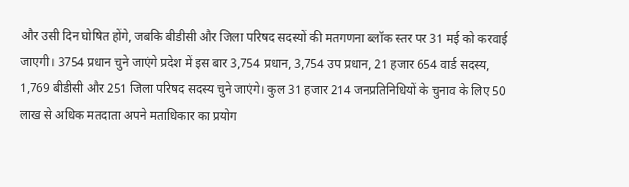और उसी दिन घोषित होंगे, जबकि बीडीसी और जिला परिषद सदस्यों की मतगणना ब्लॉक स्तर पर 31 मई को करवाई जाएगी। 3754 प्रधान चुने जाएंगे प्रदेश में इस बार 3,754 प्रधान, 3,754 उप प्रधान, 21 हजार 654 वार्ड सदस्य, 1,769 बीडीसी और 251 जिला परिषद सदस्य चुने जाएंगे। कुल 31 हजार 214 जनप्रतिनिधियों के चुनाव के लिए 50 लाख से अधिक मतदाता अपने मताधिकार का प्रयोग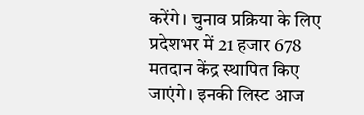करेंगे। चुनाव प्रक्रिया के लिए प्रदेशभर में 21 हजार 678 मतदान केंद्र स्थापित किए जाएंगे। इनकी लिस्ट आज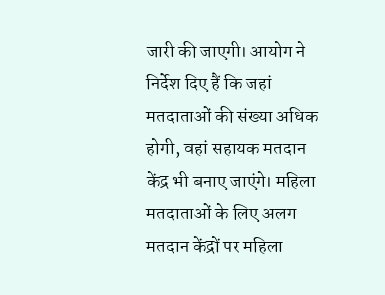जारी की जाएगी। आयोग ने निर्देश दिए हैं कि जहां मतदाताओं की संख्या अधिक होगी, वहां सहायक मतदान केंद्र भी बनाए जाएंगे। महिला मतदाताओं के लिए अलग मतदान केंद्रों पर महिला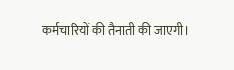कर्मचारियों की तैनाती की जाएगी।